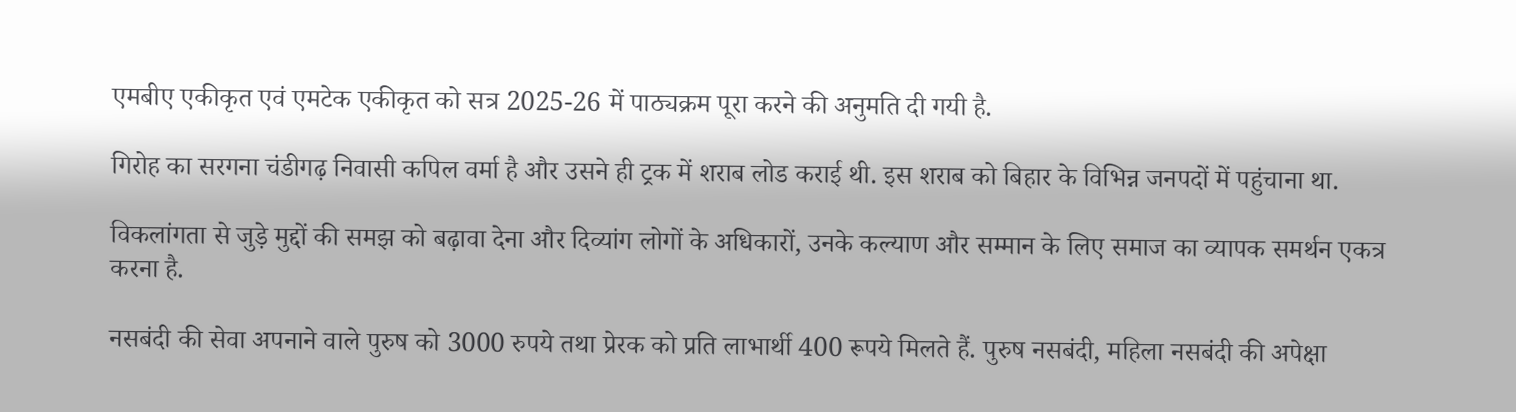एमबीए एकीकृत एवं एमटेक एकीकृत को सत्र 2025-26 में पाठ्यक्रम पूरा करने की अनुमति दी गयी है.

गिरोह का सरगना चंडीगढ़ निवासी कपिल वर्मा है और उसने ही ट्रक में शराब लोड कराई थी. इस शराब को बिहार के विभिन्न जनपदों में पहुंचाना था.

विकलांगता से जुड़े मुद्दों की समझ को बढ़ावा देना और दिव्यांग लोगों के अधिकारों, उनके कल्याण और सम्मान के लिए समाज का व्यापक समर्थन एकत्र करना है.

नसबंदी की सेवा अपनाने वाले पुरुष को 3000 रुपये तथा प्रेरक को प्रति लाभार्थी 400 रूपये मिलते हैं. पुरुष नसबंदी, महिला नसबंदी की अपेक्षा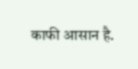काफी आसान है.